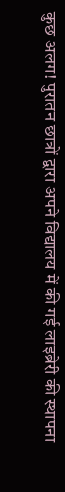कुछ अलग! पुरातन छात्रों द्वारा अपने विद्यालय में की गई लाइब्रेरी की स्थापना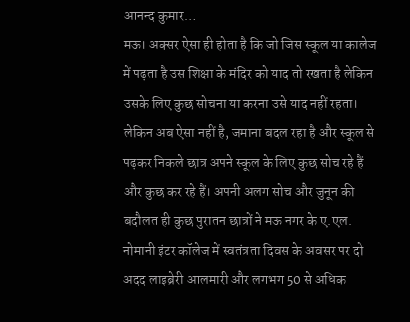आनन्द कुमार…
मऊ। अक्सर ऐसा ही होता है कि जो जिस स्कूल या कालेज में पढ़ता है उस शिक्षा के मंदिर को याद तो रखता है लेकिन उसके लिए कुछ सोचना या करना उसे याद नहीं रहता। लेकिन अब ऐसा नहीं है, जमाना बदल रहा है और स्कूल से पढ़कर निकले छात्र अपने स्कूल के लिए कुछ सोच रहे हैं और कुछ कर रहे हैं। अपनी अलग सोच और जुनून की बदौलत ही कुछ पुरातन छात्रों ने मऊ नगर के ए.एल. नोमानी इंटर कॉलेज में स्वतंत्रता दिवस के अवसर पर दो अदद लाइब्रेरी आलमारी और लगभग 50 से अधिक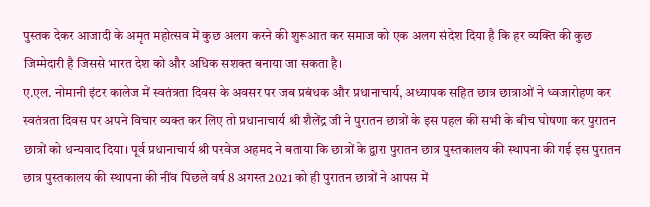पुस्तक देकर आजादी के अमृत महोत्सव में कुछ अलग करने की शुरूआत कर समाज को एक अलग संदेश दिया है कि हर व्यक्ति की कुछ जिम्मेदारी है जिससे भारत देश को और अधिक सशक्त बनाया जा सकता है।
ए.एल. नोमानी इंटर कालेज में स्वतंत्रता दिवस के अवसर पर जब प्रबंधक और प्रधानाचार्य, अध्यापक सहित छात्र छात्राओं ने ध्वजारोहण कर स्वतंत्रता दिवस पर अपने विचार व्यक्त कर लिए तो प्रधानाचार्य श्री शैलेंद्र जी ने पुरातन छात्रों के इस पहल की सभी के बीच घोषणा कर पुरातन छात्रों को धन्यवाद दिया। पूर्व प्रधानाचार्य श्री परवेज अहमद ने बताया कि छात्रों के द्वारा पुरातन छात्र पुस्तकालय की स्थापना की गई इस पुरातन छात्र पुस्तकालय की स्थापना की नींव पिछले वर्ष 8 अगस्त 2021 को ही पुरातन छात्रों ने आपस में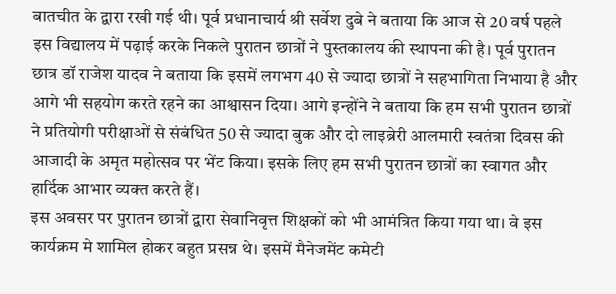बातचीत के द्वारा रखी गई थी। पूर्व प्रधानाचार्य श्री सर्वेश दुबे ने बताया कि आज से 20 वर्ष पहले इस विद्यालय में पढ़ाई करके निकले पुरातन छात्रों ने पुस्तकालय की स्थापना की है। पूर्व पुरातन छात्र डॉ राजेश यादव ने बताया कि इसमें लगभग 40 से ज्यादा छात्रों ने सहभागिता निभाया है और आगे भी सहयोग करते रहने का आश्वासन दिया। आगे इन्होंने ने बताया कि हम सभी पुरातन छात्रों ने प्रतियोगी परीक्षाओं से संबंधित 50 से ज्यादा बुक और दो लाइब्रेरी आलमारी स्वतंत्रा दिवस की आजादी के अमृत महोत्सव पर भेंट किया। इसके लिए हम सभी पुरातन छात्रों का स्वागत और हार्दिक आभार व्यक्त करते हैं।
इस अवसर पर पुरातन छात्रों द्वारा सेवानिवृत्त शिक्षकों को भी आमंत्रित किया गया था। वे इस कार्यक्रम मे शामिल होकर बहुत प्रसन्न थे। इसमें मैनेजमेंट कमेटी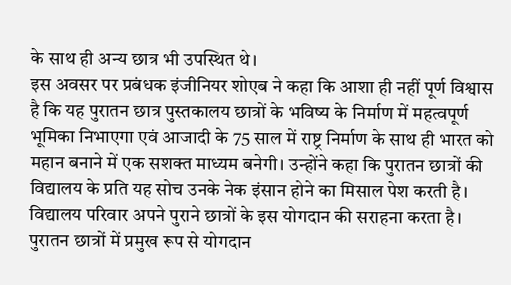के साथ ही अन्य छात्र भी उपस्थित थे।
इस अवसर पर प्रबंधक इंजीनियर शोएब ने कहा कि आशा ही नहीं पूर्ण विश्वास है कि यह पुरातन छात्र पुस्तकालय छात्रों के भविष्य के निर्माण में महत्वपूर्ण भूमिका निभाएगा एवं आजादी के 75 साल में राष्ट्र निर्माण के साथ ही भारत को महान बनाने में एक सशक्त माध्यम बनेगी। उन्होंने कहा कि पुरातन छात्रों की विद्यालय के प्रति यह सोच उनके नेक इंसान होने का मिसाल पेश करती है। विद्यालय परिवार अपने पुराने छात्रों के इस योगदान की सराहना करता है।
पुरातन छात्रों में प्रमुख रूप से योगदान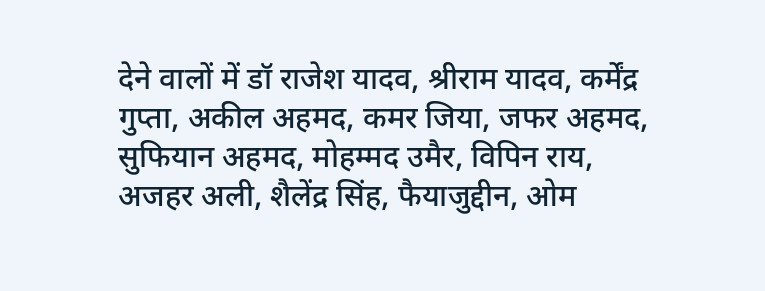देने वालों में डॉ राजेश यादव, श्रीराम यादव, कर्मेंद्र गुप्ता, अकील अहमद, कमर जिया, जफर अहमद, सुफियान अहमद, मोहम्मद उमैर, विपिन राय, अजहर अली, शैलेंद्र सिंह, फैयाजुद्दीन, ओम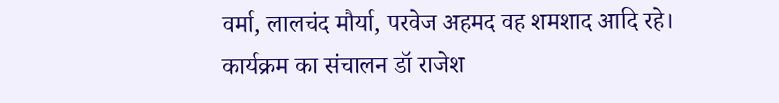वर्मा, लालचंद मौर्या, परवेज अहमद वह शमशाद आदि रहे। कार्यक्रम का संचालन डॉ राजेश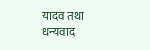यादव तथा धन्यवाद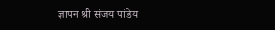ज्ञापन श्री संजय पांडेय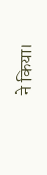ने किया।